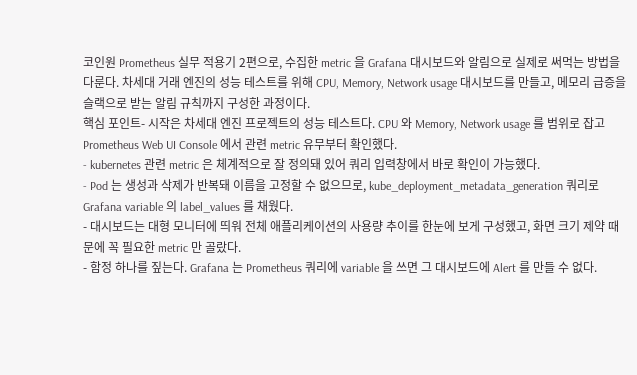코인원 Prometheus 실무 적용기 2편으로, 수집한 metric 을 Grafana 대시보드와 알림으로 실제로 써먹는 방법을 다룬다. 차세대 거래 엔진의 성능 테스트를 위해 CPU, Memory, Network usage 대시보드를 만들고, 메모리 급증을 슬랙으로 받는 알림 규칙까지 구성한 과정이다.
핵심 포인트- 시작은 차세대 엔진 프로젝트의 성능 테스트다. CPU 와 Memory, Network usage 를 범위로 잡고 Prometheus Web UI Console 에서 관련 metric 유무부터 확인했다.
- kubernetes 관련 metric 은 체계적으로 잘 정의돼 있어 쿼리 입력창에서 바로 확인이 가능했다.
- Pod 는 생성과 삭제가 반복돼 이름을 고정할 수 없으므로, kube_deployment_metadata_generation 쿼리로 Grafana variable 의 label_values 를 채웠다.
- 대시보드는 대형 모니터에 띄워 전체 애플리케이션의 사용량 추이를 한눈에 보게 구성했고, 화면 크기 제약 때문에 꼭 필요한 metric 만 골랐다.
- 함정 하나를 짚는다. Grafana 는 Prometheus 쿼리에 variable 을 쓰면 그 대시보드에 Alert 를 만들 수 없다.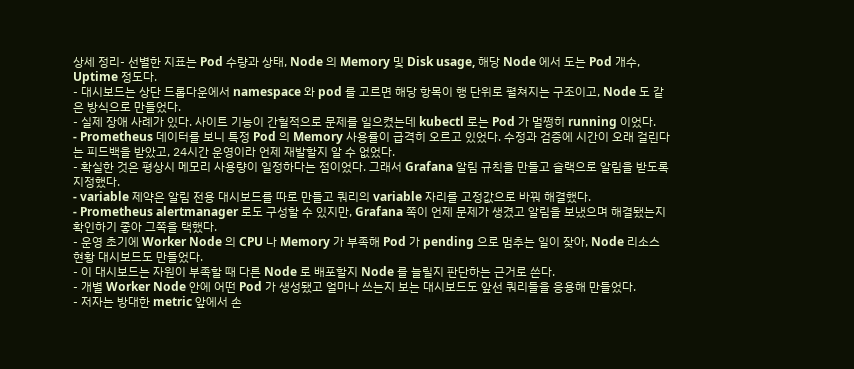상세 정리- 선별한 지표는 Pod 수량과 상태, Node 의 Memory 및 Disk usage, 해당 Node 에서 도는 Pod 개수, Uptime 정도다.
- 대시보드는 상단 드롭다운에서 namespace 와 pod 를 고르면 해당 항목이 행 단위로 펼쳐지는 구조이고, Node 도 같은 방식으로 만들었다.
- 실제 장애 사례가 있다. 사이트 기능이 간헐적으로 문제를 일으켰는데 kubectl 로는 Pod 가 멀쩡히 running 이었다.
- Prometheus 데이터를 보니 특정 Pod 의 Memory 사용률이 급격히 오르고 있었다. 수정과 검증에 시간이 오래 걸린다는 피드백을 받았고, 24시간 운영이라 언제 재발할지 알 수 없었다.
- 확실한 것은 평상시 메모리 사용량이 일정하다는 점이었다. 그래서 Grafana 알림 규칙을 만들고 슬랙으로 알림을 받도록 지정했다.
- variable 제약은 알림 전용 대시보드를 따로 만들고 쿼리의 variable 자리를 고정값으로 바꿔 해결했다.
- Prometheus alertmanager 로도 구성할 수 있지만, Grafana 쪽이 언제 문제가 생겼고 알림을 보냈으며 해결됐는지 확인하기 좋아 그쪽을 택했다.
- 운영 초기에 Worker Node 의 CPU 나 Memory 가 부족해 Pod 가 pending 으로 멈추는 일이 잦아, Node 리소스 현황 대시보드도 만들었다.
- 이 대시보드는 자원이 부족할 때 다른 Node 로 배포할지 Node 를 늘릴지 판단하는 근거로 쓴다.
- 개별 Worker Node 안에 어떤 Pod 가 생성됐고 얼마나 쓰는지 보는 대시보드도 앞선 쿼리들을 응용해 만들었다.
- 저자는 방대한 metric 앞에서 손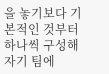을 놓기보다 기본적인 것부터 하나씩 구성해 자기 팀에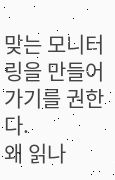맞는 모니터링을 만들어가기를 권한다.
왜 읽나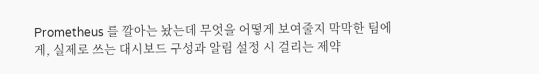Prometheus 를 깔아는 놨는데 무엇을 어떻게 보여줄지 막막한 팀에게, 실제로 쓰는 대시보드 구성과 알림 설정 시 걸리는 제약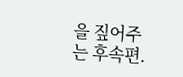을 짚어주는 후속편.